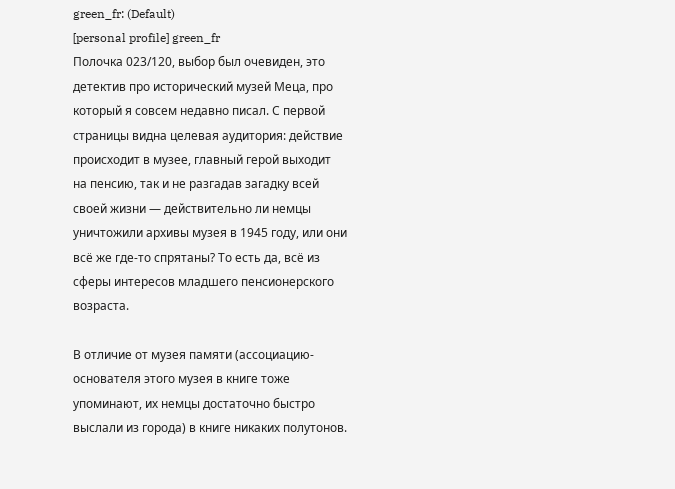green_fr: (Default)
[personal profile] green_fr
Полочка 023/120, выбор был очевиден, это детектив про исторический музей Меца, про который я совсем недавно писал. С первой страницы видна целевая аудитория: действие происходит в музее, главный герой выходит на пенсию, так и не разгадав загадку всей своей жизни — действительно ли немцы уничтожили архивы музея в 1945 году, или они всё же где-то спрятаны? То есть да, всё из сферы интересов младшего пенсионерского возраста.

В отличие от музея памяти (ассоциацию-основателя этого музея в книге тоже упоминают, их немцы достаточно быстро выслали из города) в книге никаких полутонов.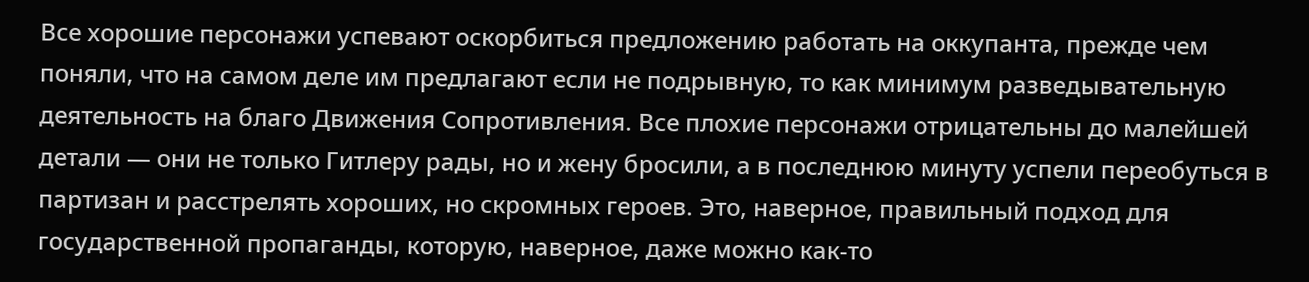Все хорошие персонажи успевают оскорбиться предложению работать на оккупанта, прежде чем поняли, что на самом деле им предлагают если не подрывную, то как минимум разведывательную деятельность на благо Движения Сопротивления. Все плохие персонажи отрицательны до малейшей детали — они не только Гитлеру рады, но и жену бросили, а в последнюю минуту успели переобуться в партизан и расстрелять хороших, но скромных героев. Это, наверное, правильный подход для государственной пропаганды, которую, наверное, даже можно как-то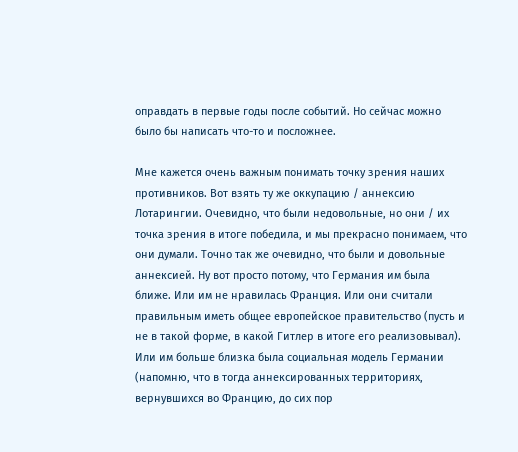оправдать в первые годы после событий. Но сейчас можно было бы написать что-то и посложнее.

Мне кажется очень важным понимать точку зрения наших противников. Вот взять ту же оккупацию / аннексию Лотарингии. Очевидно, что были недовольные, но они / их точка зрения в итоге победила, и мы прекрасно понимаем, что они думали. Точно так же очевидно, что были и довольные аннексией. Ну вот просто потому, что Германия им была ближе. Или им не нравилась Франция. Или они считали правильным иметь общее европейское правительство (пусть и не в такой форме, в какой Гитлер в итоге его реализовывал). Или им больше близка была социальная модель Германии (напомню, что в тогда аннексированных территориях, вернувшихся во Францию, до сих пор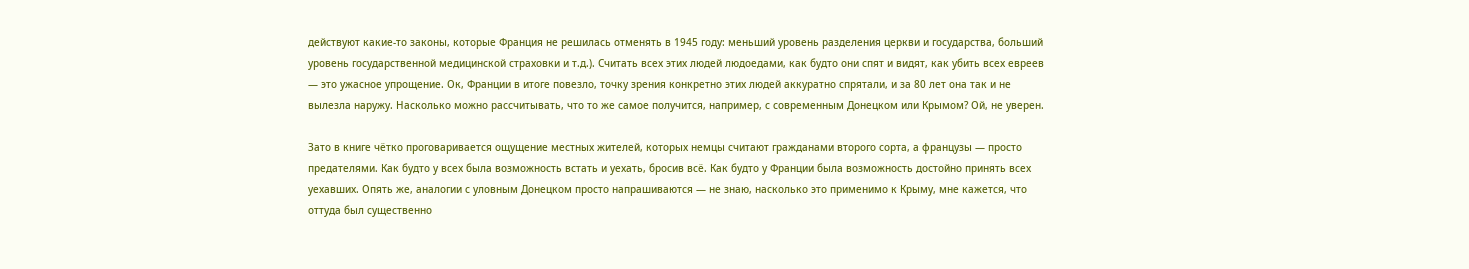действуют какие-то законы, которые Франция не решилась отменять в 1945 году: меньший уровень разделения церкви и государства, больший уровень государственной медицинской страховки и т.д.). Считать всех этих людей людоедами, как будто они спят и видят, как убить всех евреев — это ужасное упрощение. Ок, Франции в итоге повезло, точку зрения конкретно этих людей аккуратно спрятали, и за 80 лет она так и не вылезла наружу. Насколько можно рассчитывать, что то же самое получится, например, с современным Донецком или Крымом? Ой, не уверен.

Зато в книге чётко проговаривается ощущение местных жителей, которых немцы считают гражданами второго сорта, а французы — просто предателями. Как будто у всех была возможность встать и уехать, бросив всё. Как будто у Франции была возможность достойно принять всех уехавших. Опять же, аналогии с уловным Донецком просто напрашиваются — не знаю, насколько это применимо к Крыму, мне кажется, что оттуда был существенно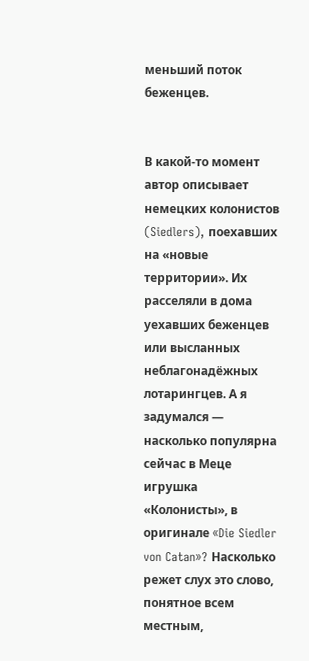меньший поток беженцев.


В какой-то момент автор описывает немецких колонистов (Siedlers), поехавших на «новые территории». Их расселяли в дома уехавших беженцев или высланных неблагонадёжных лотарингцев. А я задумался — насколько популярна сейчас в Меце игрушка «Колонисты», в оригинале «Die Siedler von Catan»? Насколько режет слух это слово, понятное всем местным,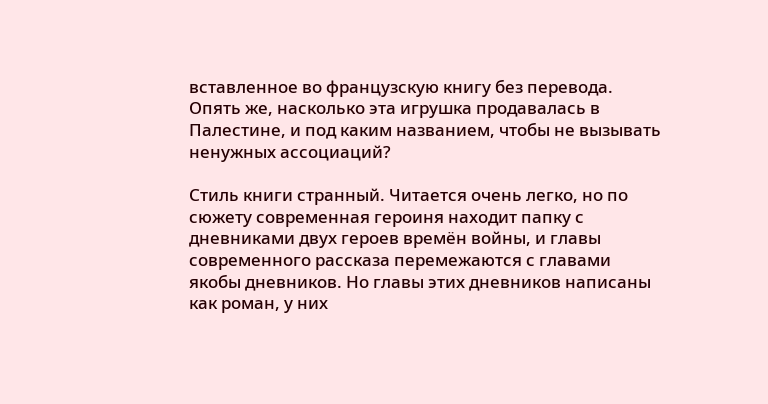вставленное во французскую книгу без перевода. Опять же, насколько эта игрушка продавалась в Палестине, и под каким названием, чтобы не вызывать ненужных ассоциаций?

Стиль книги странный. Читается очень легко, но по сюжету современная героиня находит папку с дневниками двух героев времён войны, и главы современного рассказа перемежаются с главами якобы дневников. Но главы этих дневников написаны как роман, у них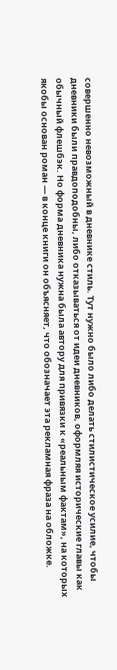совершенно невозможный в дневнике стиль. Тут нужно было либо делать стилистическое усилие, чтобы дневники были правдоподобны, либо отказываться от идеи дневников, оформляя исторические главы как обычный флешбэк. Но форма дневника нужна была автору для привязки к «реальным фактам», на которых якобы основан роман — в конце книги он объясняет, что обозначает эта рекламная фраза на обложке.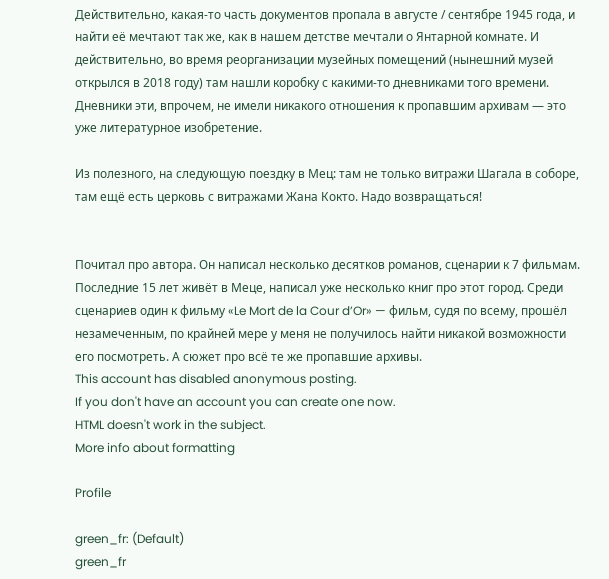Действительно, какая-то часть документов пропала в августе / сентябре 1945 года, и найти её мечтают так же, как в нашем детстве мечтали о Янтарной комнате. И действительно, во время реорганизации музейных помещений (нынешний музей открылся в 2018 году) там нашли коробку с какими-то дневниками того времени. Дневники эти, впрочем, не имели никакого отношения к пропавшим архивам — это уже литературное изобретение.

Из полезного, на следующую поездку в Мец: там не только витражи Шагала в соборе, там ещё есть церковь с витражами Жана Кокто. Надо возвращаться!


Почитал про автора. Он написал несколько десятков романов, сценарии к 7 фильмам. Последние 15 лет живёт в Меце, написал уже несколько книг про этот город. Среди сценариев один к фильму «Le Mort de la Cour d’Or» — фильм, судя по всему, прошёл незамеченным, по крайней мере у меня не получилось найти никакой возможности его посмотреть. А сюжет про всё те же пропавшие архивы.
This account has disabled anonymous posting.
If you don't have an account you can create one now.
HTML doesn't work in the subject.
More info about formatting

Profile

green_fr: (Default)
green_fr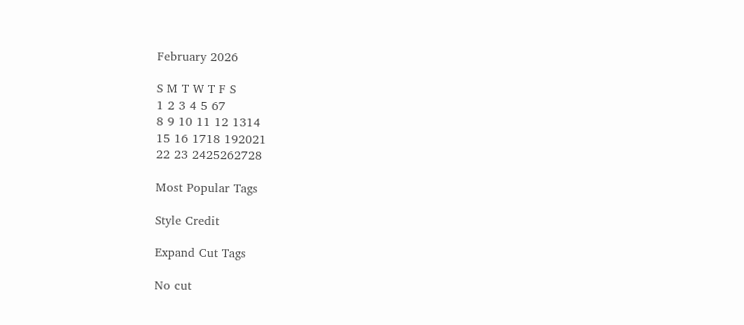February 2026

S M T W T F S
1 2 3 4 5 67
8 9 10 11 12 1314
15 16 1718 192021
22 23 2425262728

Most Popular Tags

Style Credit

Expand Cut Tags

No cut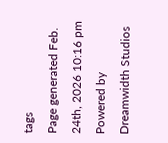tags
Page generated Feb. 24th, 2026 10:16 pm
Powered by Dreamwidth Studios